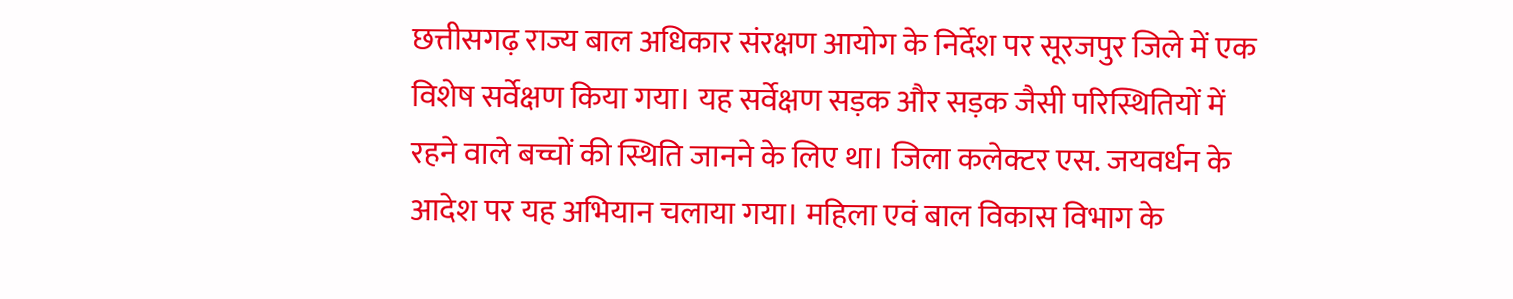छत्तीसगढ़ राज्य बाल अधिकार संरक्षण आयोग के निर्देश पर सूरजपुर जिले में एक विशेष सर्वेक्षण किया गया। यह सर्वेक्षण सड़क और सड़क जैसी परिस्थितियों में रहने वाले बच्चों की स्थिति जानने के लिए था। जिला कलेक्टर एस. जयवर्धन के आदेश पर यह अभियान चलाया गया। महिला एवं बाल विकास विभाग के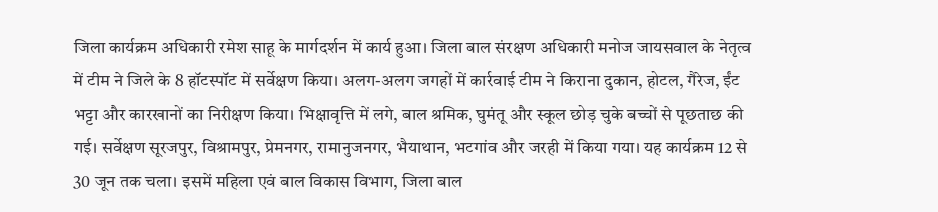जिला कार्यक्रम अधिकारी रमेश साहू के मार्गदर्शन में कार्य हुआ। जिला बाल संरक्षण अधिकारी मनोज जायसवाल के नेतृत्व में टीम ने जिले के 8 हॉटस्पॉट में सर्वेक्षण किया। अलग-अलग जगहों में कार्रवाई टीम ने किराना दुकान, होटल, गैरेज, ईंट भट्टा और कारखानों का निरीक्षण किया। भिक्षावृत्ति में लगे, बाल श्रमिक, घुमंतू और स्कूल छोड़ चुके बच्चों से पूछताछ की गई। सर्वेक्षण सूरजपुर, विश्रामपुर, प्रेमनगर, रामानुजनगर, भैयाथान, भटगांव और जरही में किया गया। यह कार्यक्रम 12 से 30 जून तक चला। इसमें महिला एवं बाल विकास विभाग, जिला बाल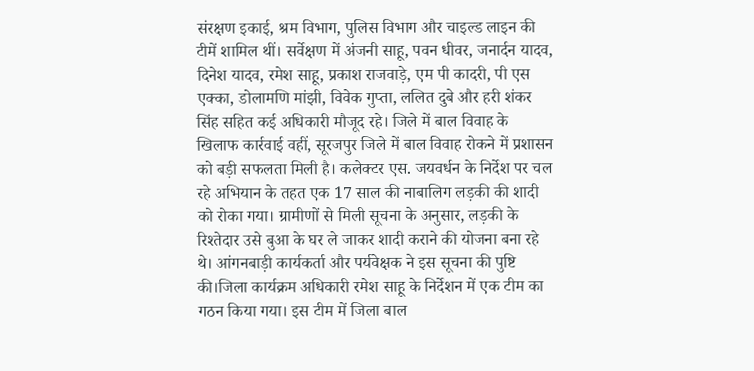संरक्षण इकाई, श्रम विभाग, पुलिस विभाग और चाइल्ड लाइन की टीमें शामिल थीं। सर्वेक्षण में अंजनी साहू, पवन धीवर, जनार्दन यादव, दिनेश यादव, रमेश साहू, प्रकाश राजवाड़े, एम पी कादरी, पी एस एक्का, डोलामणि मांझी, विवेक गुप्ता, ललित दुबे और हरी शंकर सिंह सहित कई अधिकारी मौजूद रहे। जिले में बाल विवाह के खिलाफ कार्रवाई वहीं, सूरजपुर जिले में बाल विवाह रोकने में प्रशासन को बड़ी सफलता मिली है। कलेक्टर एस. जयवर्धन के निर्देश पर चल रहे अभियान के तहत एक 17 साल की नाबालिग लड़की की शादी को रोका गया। ग्रामीणों से मिली सूचना के अनुसार, लड़की के रिश्तेदार उसे बुआ के घर ले जाकर शादी कराने की योजना बना रहे थे। आंगनबाड़ी कार्यकर्ता और पर्यवेक्षक ने इस सूचना की पुष्टि की।जिला कार्यक्रम अधिकारी रमेश साहू के निर्देशन में एक टीम का गठन किया गया। इस टीम में जिला बाल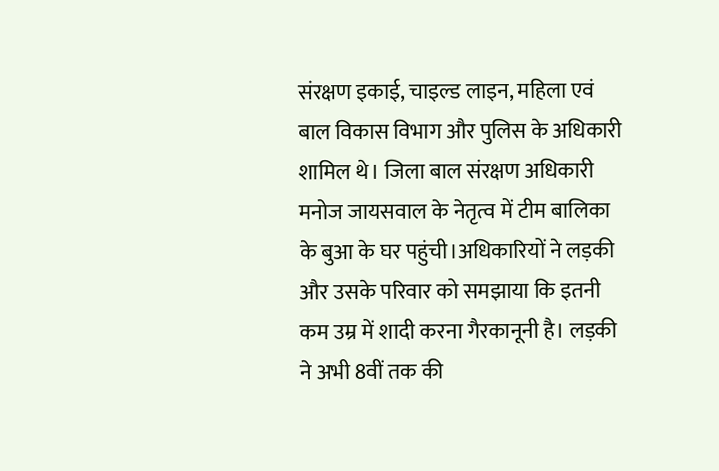संरक्षण इकाई, चाइल्ड लाइन, महिला एवं बाल विकास विभाग और पुलिस के अधिकारी शामिल थे। जिला बाल संरक्षण अधिकारी मनोज जायसवाल के नेतृत्व में टीम बालिका के बुआ के घर पहुंची।अधिकारियों ने लड़की और उसके परिवार को समझाया कि इतनी कम उम्र में शादी करना गैरकानूनी है। लड़की ने अभी 8वीं तक की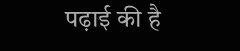पढ़ाई की है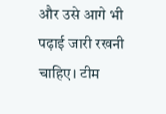और उसे आगे भी पढ़ाई जारी रखनी चाहिए। टीम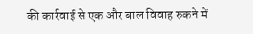की कार्रवाई से एक और बाल विवाह रुकने में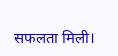सफलता मिली।